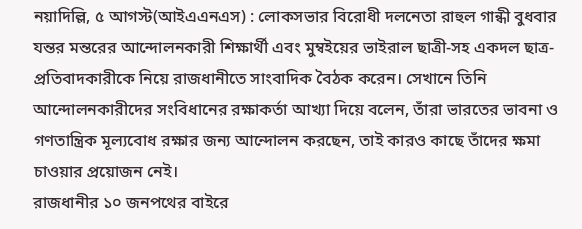নয়াদিল্লি, ৫ আগস্ট(আইএএনএস) : লোকসভার বিরোধী দলনেতা রাহুল গান্ধী বুধবার যন্তর মন্তরের আন্দোলনকারী শিক্ষার্থী এবং মুম্বইয়ের ভাইরাল ছাত্রী-সহ একদল ছাত্র-প্রতিবাদকারীকে নিয়ে রাজধানীতে সাংবাদিক বৈঠক করেন। সেখানে তিনি আন্দোলনকারীদের সংবিধানের রক্ষাকর্তা আখ্যা দিয়ে বলেন, তাঁরা ভারতের ভাবনা ও গণতান্ত্রিক মূল্যবোধ রক্ষার জন্য আন্দোলন করছেন, তাই কারও কাছে তাঁদের ক্ষমা চাওয়ার প্রয়োজন নেই।
রাজধানীর ১০ জনপথের বাইরে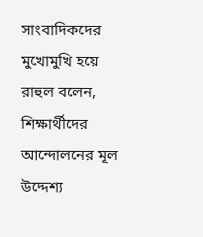সাংবাদিকদের মুখোমুখি হয়ে রাহুল বলেন, শিক্ষার্থীদের আন্দোলনের মূল উদ্দেশ্য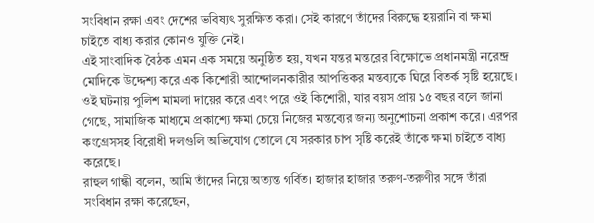সংবিধান রক্ষা এবং দেশের ভবিষ্যৎ সুরক্ষিত করা। সেই কারণে তাঁদের বিরুদ্ধে হয়রানি বা ক্ষমা চাইতে বাধ্য করার কোনও যুক্তি নেই।
এই সাংবাদিক বৈঠক এমন এক সময়ে অনুষ্ঠিত হয়, যখন যন্তর মন্তরের বিক্ষোভে প্রধানমন্ত্রী নরেন্দ্র মোদিকে উদ্দেশ্য করে এক কিশোরী আন্দোলনকারীর আপত্তিকর মন্তব্যকে ঘিরে বিতর্ক সৃষ্টি হয়েছে। ওই ঘটনায় পুলিশ মামলা দায়ের করে এবং পরে ওই কিশোরী, যার বয়স প্রায় ১৫ বছর বলে জানা গেছে, সামাজিক মাধ্যমে প্রকাশ্যে ক্ষমা চেয়ে নিজের মন্তব্যের জন্য অনুশোচনা প্রকাশ করে। এরপর কংগ্রেসসহ বিরোধী দলগুলি অভিযোগ তোলে যে সরকার চাপ সৃষ্টি করেই তাঁকে ক্ষমা চাইতে বাধ্য করেছে।
রাহুল গান্ধী বলেন, আমি তাঁদের নিয়ে অত্যন্ত গর্বিত। হাজার হাজার তরুণ-তরুণীর সঙ্গে তাঁরা সংবিধান রক্ষা করেছেন,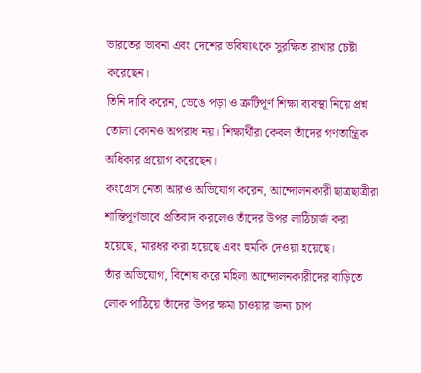ভারতের ভাবনা এবং দেশের ভবিষ্যৎকে সুরক্ষিত রাখার চেষ্টা করেছেন।
তিনি দাবি করেন, ভেঙে পড়া ও ত্রুটিপূর্ণ শিক্ষা ব্যবস্থা নিয়ে প্রশ্ন তোলা কোনও অপরাধ নয়। শিক্ষার্থীরা কেবল তাঁদের গণতান্ত্রিক অধিকার প্রয়োগ করেছেন।
কংগ্রেস নেতা আরও অভিযোগ করেন, আন্দোলনকারী ছাত্রছাত্রীরা শান্তিপূর্ণভাবে প্রতিবাদ করলেও তাঁদের উপর লাঠিচার্জ করা হয়েছে, মারধর করা হয়েছে এবং হুমকি দেওয়া হয়েছে।
তাঁর অভিযোগ, বিশেষ করে মহিলা আন্দোলনকারীদের বাড়িতে লোক পাঠিয়ে তাঁদের উপর ক্ষমা চাওয়ার জন্য চাপ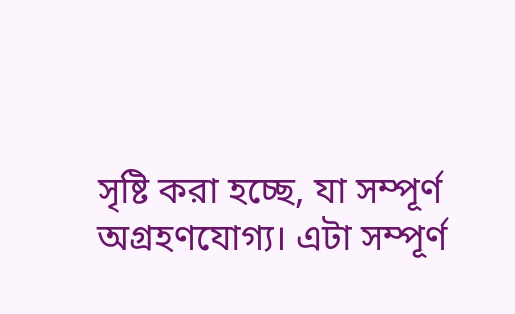সৃষ্টি করা হচ্ছে, যা সম্পূর্ণ অগ্রহণযোগ্য। এটা সম্পূর্ণ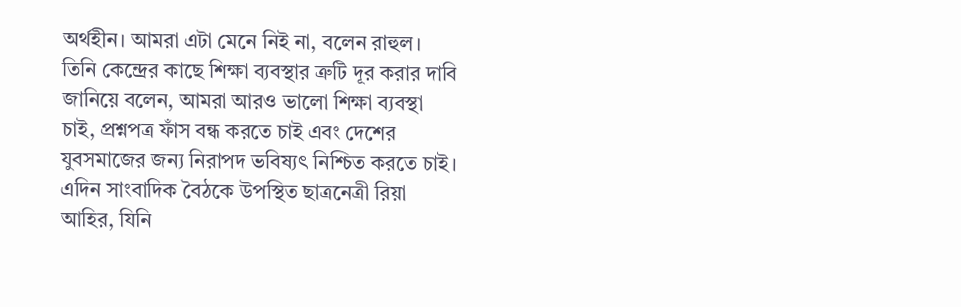অর্থহীন। আমরা এটা মেনে নিই না, বলেন রাহুল।
তিনি কেন্দ্রের কাছে শিক্ষা ব্যবস্থার ত্রুটি দূর করার দাবি জানিয়ে বলেন, আমরা আরও ভালো শিক্ষা ব্যবস্থা চাই, প্রশ্নপত্র ফাঁস বন্ধ করতে চাই এবং দেশের যুবসমাজের জন্য নিরাপদ ভবিষ্যৎ নিশ্চিত করতে চাই।
এদিন সাংবাদিক বৈঠকে উপস্থিত ছাত্রনেত্রী রিয়া আহির, যিনি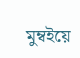মুম্বইয়ে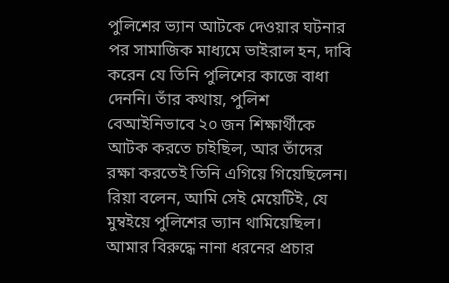পুলিশের ভ্যান আটকে দেওয়ার ঘটনার পর সামাজিক মাধ্যমে ভাইরাল হন, দাবি করেন যে তিনি পুলিশের কাজে বাধা দেননি। তাঁর কথায়, পুলিশ বেআইনিভাবে ২০ জন শিক্ষার্থীকে আটক করতে চাইছিল, আর তাঁদের রক্ষা করতেই তিনি এগিয়ে গিয়েছিলেন।
রিয়া বলেন, আমি সেই মেয়েটিই, যে মুম্বইয়ে পুলিশের ভ্যান থামিয়েছিল। আমার বিরুদ্ধে নানা ধরনের প্রচার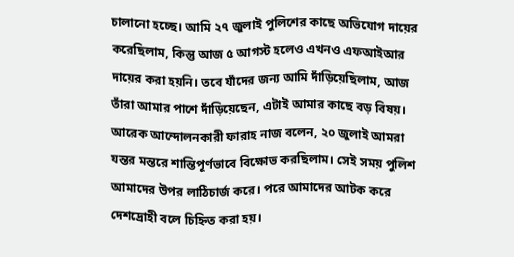চালানো হচ্ছে। আমি ২৭ জুলাই পুলিশের কাছে অভিযোগ দায়ের করেছিলাম, কিন্তু আজ ৫ আগস্ট হলেও এখনও এফআইআর দায়ের করা হয়নি। তবে যাঁদের জন্য আমি দাঁড়িয়েছিলাম, আজ তাঁরা আমার পাশে দাঁড়িয়েছেন, এটাই আমার কাছে বড় বিষয়।
আরেক আন্দোলনকারী ফারাহ নাজ বলেন, ২০ জুলাই আমরা যন্তর মন্তরে শান্তিপূর্ণভাবে বিক্ষোভ করছিলাম। সেই সময় পুলিশ আমাদের উপর লাঠিচার্জ করে। পরে আমাদের আটক করে দেশদ্রোহী বলে চিহ্নিত করা হয়।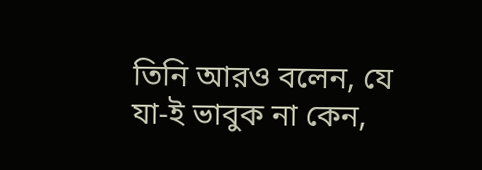তিনি আরও বলেন, যে যা-ই ভাবুক না কেন,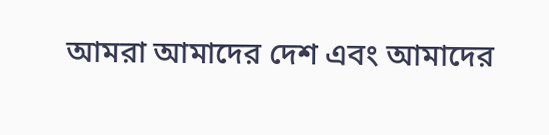আমরা আমাদের দেশ এবং আমাদের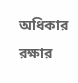অধিকার রক্ষার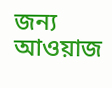জন্য আওয়াজ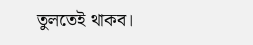তুলতেই থাকব।